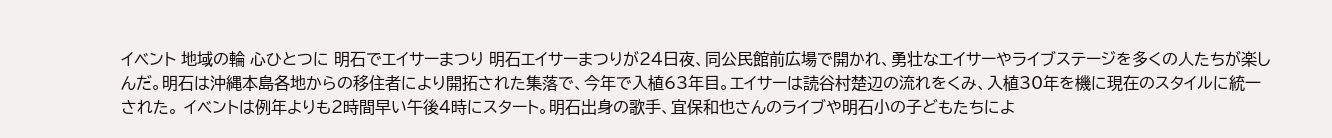イベント 地域の輪 心ひとつに 明石でエイサーまつり 明石エイサーまつりが24日夜、同公民館前広場で開かれ、勇壮なエイサーやライブステージを多くの人たちが楽しんだ。明石は沖縄本島各地からの移住者により開拓された集落で、今年で入植63年目。エイサーは読谷村楚辺の流れをくみ、入植30年を機に現在のスタイルに統一された。 イベントは例年よりも2時間早い午後4時にスタート。明石出身の歌手、宜保和也さんのライブや明石小の子どもたちによ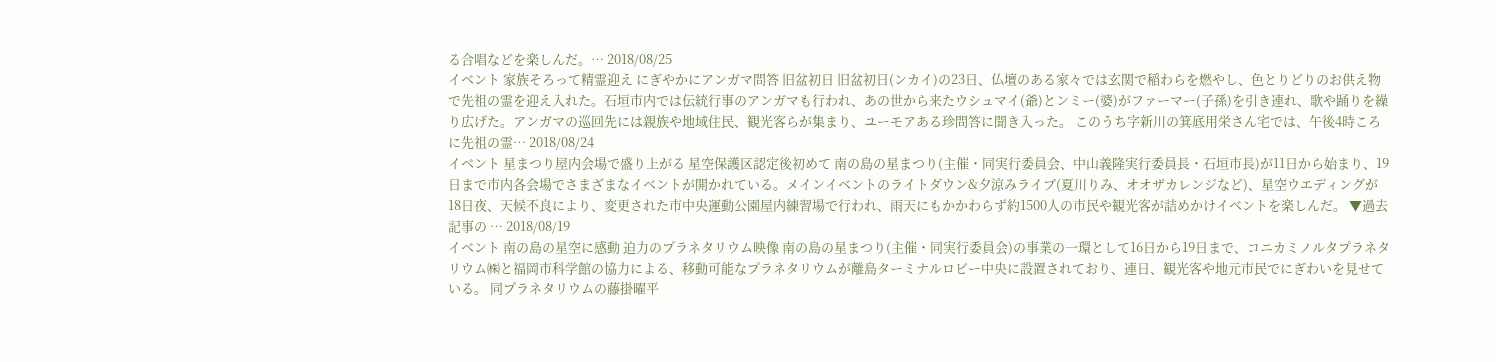る合唱などを楽しんだ。… 2018/08/25
イベント 家族そろって精霊迎え にぎやかにアンガマ問答 旧盆初日 旧盆初日(ンカイ)の23日、仏壇のある家々では玄関で稲わらを燃やし、色とりどりのお供え物で先祖の霊を迎え入れた。石垣市内では伝統行事のアンガマも行われ、あの世から来たウシュマイ(爺)とンミー(婆)がファーマー(子孫)を引き連れ、歌や踊りを繰り広げた。アンガマの巡回先には親族や地域住民、観光客らが集まり、ユーモアある珍問答に聞き入った。 このうち字新川の箕底用栄さん宅では、午後4時ころに先祖の霊… 2018/08/24
イベント 星まつり屋内会場で盛り上がる 星空保護区認定後初めて 南の島の星まつり(主催・同実行委員会、中山義隆実行委員長・石垣市長)が11日から始まり、19日まで市内各会場でさまざまなイベントが開かれている。メインイベントのライトダウン&夕涼みライブ(夏川りみ、オオザカレンジなど)、星空ウエディングが18日夜、天候不良により、変更された市中央運動公園屋内練習場で行われ、雨天にもかかわらず約1500人の市民や観光客が詰めかけイベントを楽しんだ。 ▼過去記事の … 2018/08/19
イベント 南の島の星空に感動 迫力のプラネタリウム映像 南の島の星まつり(主催・同実行委員会)の事業の一環として16日から19日まで、コニカミノルタプラネタリウム㈱と福岡市科学館の協力による、移動可能なプラネタリウムが離島ターミナルロビー中央に設置されており、連日、観光客や地元市民でにぎわいを見せている。 同プラネタリウムの藤掛曜平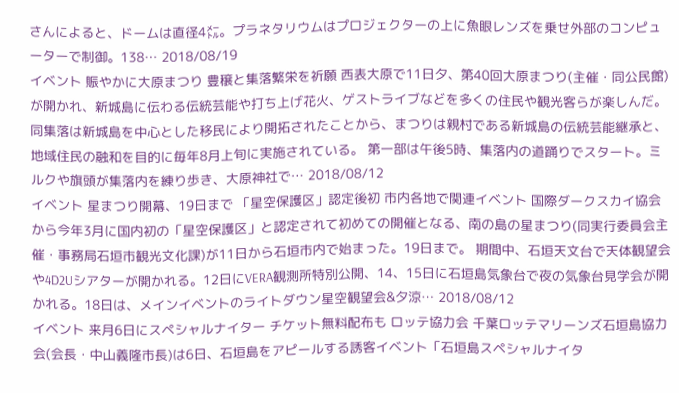さんによると、ドームは直径4㍍。プラネタリウムはプロジェクターの上に魚眼レンズを乗せ外部のコンピューターで制御。138… 2018/08/19
イベント 賑やかに大原まつり 豊穣と集落繁栄を祈願 西表大原で11日夕、第40回大原まつり(主催・同公民館)が開かれ、新城島に伝わる伝統芸能や打ち上げ花火、ゲストライブなどを多くの住民や観光客らが楽しんだ。 同集落は新城島を中心とした移民により開拓されたことから、まつりは親村である新城島の伝統芸能継承と、地域住民の融和を目的に毎年8月上旬に実施されている。 第一部は午後5時、集落内の道踊りでスタート。ミルクや旗頭が集落内を練り歩き、大原神社で… 2018/08/12
イベント 星まつり開幕、19日まで 「星空保護区」認定後初 市内各地で関連イベント 国際ダークスカイ協会から今年3月に国内初の「星空保護区」と認定されて初めての開催となる、南の島の星まつり(同実行委員会主催・事務局石垣市観光文化課)が11日から石垣市内で始まった。19日まで。 期間中、石垣天文台で天体観望会や4D2Uシアターが開かれる。12日にVERA観測所特別公開、14、15日に石垣島気象台で夜の気象台見学会が開かれる。18日は、メインイベントのライトダウン星空観望会&夕涼… 2018/08/12
イベント 来月6日にスペシャルナイター チケット無料配布も ロッテ協力会 千葉ロッテマリーンズ石垣島協力会(会長・中山義隆市長)は6日、石垣島をアピールする誘客イベント「石垣島スペシャルナイタ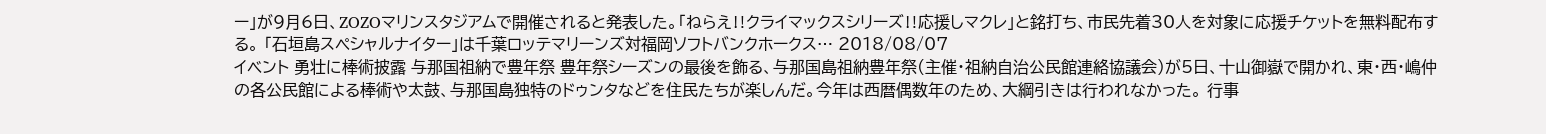ー」が9月6日、ZOZOマリンスタジアムで開催されると発表した。「ねらえ‼クライマックスシリーズ‼応援しマクレ」と銘打ち、市民先着30人を対象に応援チケットを無料配布する。 「石垣島スペシャルナイター」は千葉ロッテマリーンズ対福岡ソフトバンクホークス… 2018/08/07
イベント 勇壮に棒術披露 与那国祖納で豊年祭 豊年祭シーズンの最後を飾る、与那国島祖納豊年祭(主催・祖納自治公民館連絡協議会)が5日、十山御嶽で開かれ、東・西・嶋仲の各公民館による棒術や太鼓、与那国島独特のドゥンタなどを住民たちが楽しんだ。今年は西暦偶数年のため、大綱引きは行われなかった。 行事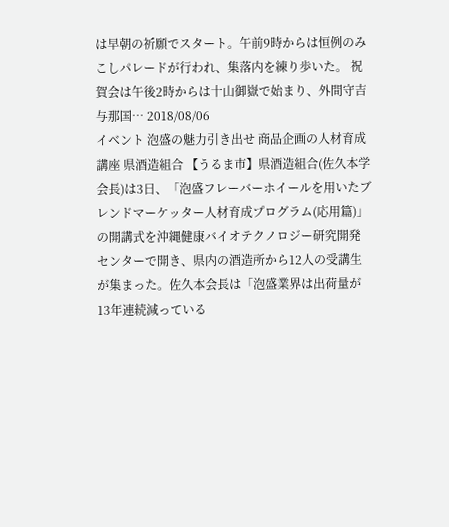は早朝の祈願でスタート。午前9時からは恒例のみこしパレードが行われ、集落内を練り歩いた。 祝賀会は午後2時からは十山御嶽で始まり、外間守吉与那国… 2018/08/06
イベント 泡盛の魅力引き出せ 商品企画の人材育成講座 県酒造組合 【うるま市】県酒造組合(佐久本学会長)は3日、「泡盛フレーバーホイールを用いたブレンドマーケッター人材育成プログラム(応用篇)」の開講式を沖縄健康バイオテクノロジー研究開発センターで開き、県内の酒造所から12人の受講生が集まった。佐久本会長は「泡盛業界は出荷量が13年連続減っている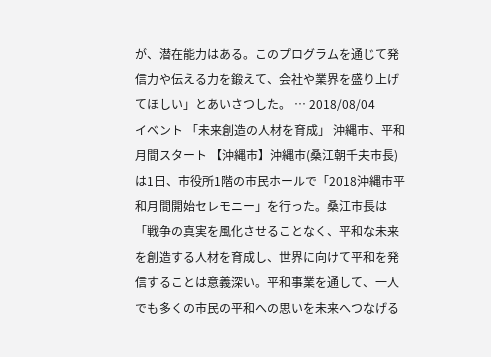が、潜在能力はある。このプログラムを通じて発信力や伝える力を鍛えて、会社や業界を盛り上げてほしい」とあいさつした。 … 2018/08/04
イベント 「未来創造の人材を育成」 沖縄市、平和月間スタート 【沖縄市】沖縄市(桑江朝千夫市長)は1日、市役所1階の市民ホールで「2018沖縄市平和月間開始セレモニー」を行った。桑江市長は「戦争の真実を風化させることなく、平和な未来を創造する人材を育成し、世界に向けて平和を発信することは意義深い。平和事業を通して、一人でも多くの市民の平和への思いを未来へつなげる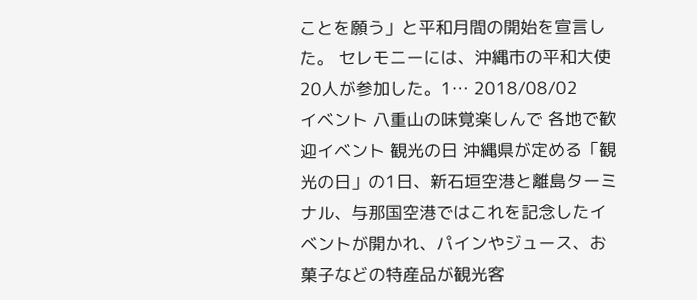ことを願う」と平和月間の開始を宣言した。 セレモニーには、沖縄市の平和大使20人が参加した。1… 2018/08/02
イベント 八重山の味覚楽しんで 各地で歓迎イベント 観光の日 沖縄県が定める「観光の日」の1日、新石垣空港と離島ターミナル、与那国空港ではこれを記念したイベントが開かれ、パインやジュース、お菓子などの特産品が観光客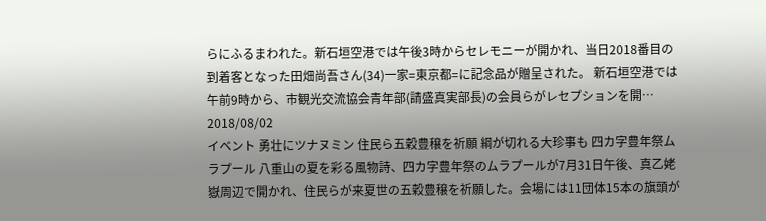らにふるまわれた。新石垣空港では午後3時からセレモニーが開かれ、当日2018番目の到着客となった田畑尚吾さん(34)一家=東京都=に記念品が贈呈された。 新石垣空港では午前9時から、市観光交流協会青年部(請盛真実部長)の会員らがレセプションを開… 2018/08/02
イベント 勇壮にツナヌミン 住民ら五穀豊穣を祈願 綱が切れる大珍事も 四カ字豊年祭ムラプール 八重山の夏を彩る風物詩、四カ字豊年祭のムラプールが7月31日午後、真乙姥嶽周辺で開かれ、住民らが来夏世の五穀豊穣を祈願した。会場には11団体15本の旗頭が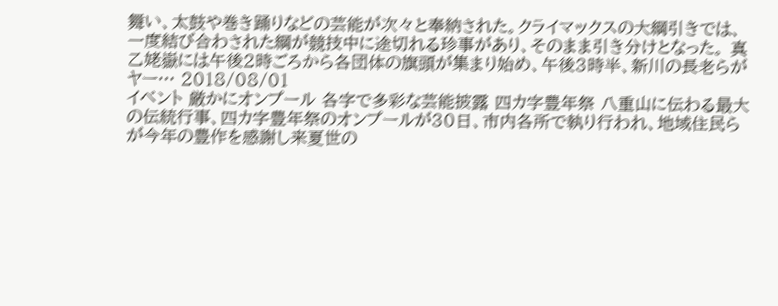舞い、太鼓や巻き踊りなどの芸能が次々と奉納された。クライマックスの大綱引きでは、一度結び合わされた綱が競技中に途切れる珍事があり、そのまま引き分けとなった。 真乙姥嶽には午後2時ごろから各団体の旗頭が集まり始め、午後3時半、新川の長老らがヤー… 2018/08/01
イベント 厳かにオンプール 各字で多彩な芸能披露 四カ字豊年祭 八重山に伝わる最大の伝統行事、四カ字豊年祭のオンプールが30日、市内各所で執り行われ、地域住民らが今年の豊作を感謝し来夏世の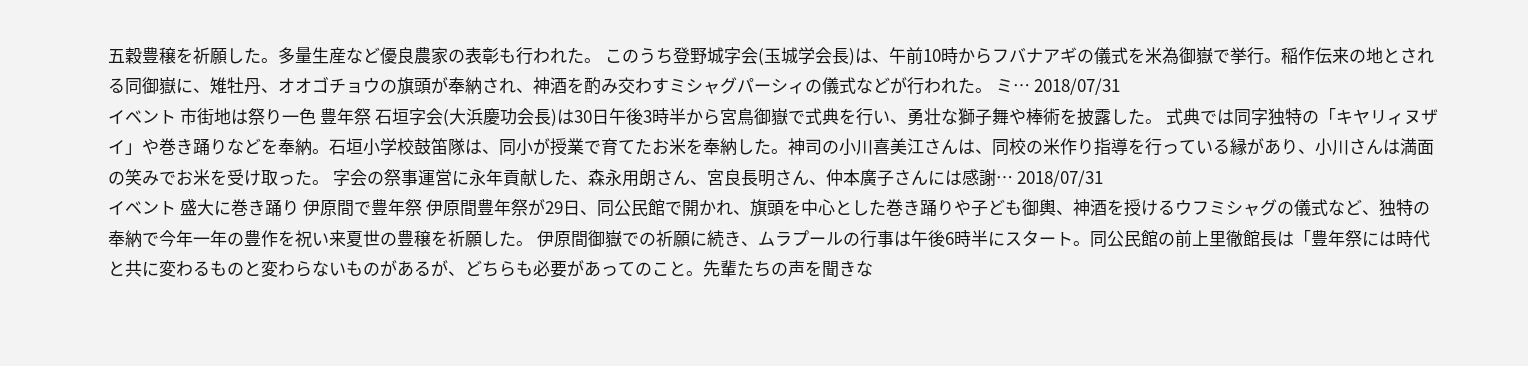五穀豊穣を祈願した。多量生産など優良農家の表彰も行われた。 このうち登野城字会(玉城学会長)は、午前10時からフバナアギの儀式を米為御嶽で挙行。稲作伝来の地とされる同御嶽に、雉牡丹、オオゴチョウの旗頭が奉納され、神酒を酌み交わすミシャグパーシィの儀式などが行われた。 ミ… 2018/07/31
イベント 市街地は祭り一色 豊年祭 石垣字会(大浜慶功会長)は30日午後3時半から宮鳥御嶽で式典を行い、勇壮な獅子舞や棒術を披露した。 式典では同字独特の「キヤリィヌザイ」や巻き踊りなどを奉納。石垣小学校鼓笛隊は、同小が授業で育てたお米を奉納した。神司の小川喜美江さんは、同校の米作り指導を行っている縁があり、小川さんは満面の笑みでお米を受け取った。 字会の祭事運営に永年貢献した、森永用朗さん、宮良長明さん、仲本廣子さんには感謝… 2018/07/31
イベント 盛大に巻き踊り 伊原間で豊年祭 伊原間豊年祭が29日、同公民館で開かれ、旗頭を中心とした巻き踊りや子ども御輿、神酒を授けるウフミシャグの儀式など、独特の奉納で今年一年の豊作を祝い来夏世の豊穣を祈願した。 伊原間御嶽での祈願に続き、ムラプールの行事は午後6時半にスタート。同公民館の前上里徹館長は「豊年祭には時代と共に変わるものと変わらないものがあるが、どちらも必要があってのこと。先輩たちの声を聞きな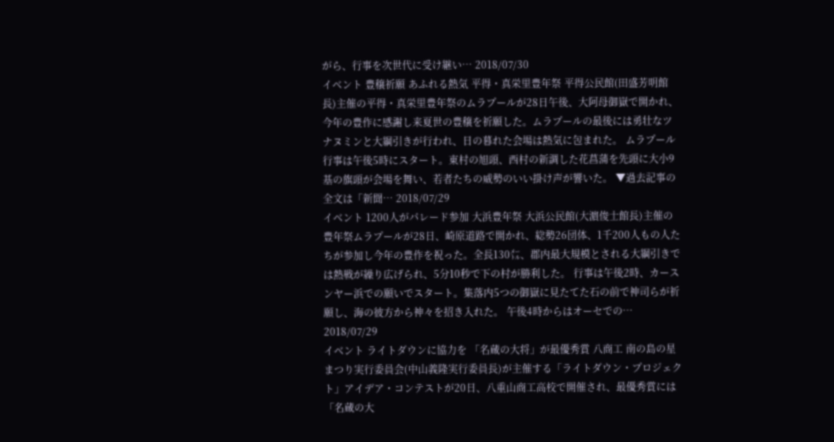がら、行事を次世代に受け継い… 2018/07/30
イベント 豊穣祈願 あふれる熱気 平得・真栄里豊年祭 平得公民館(田盛芳明館長)主催の平得・真栄里豊年祭のムラプールが28日午後、大阿母御嶽で開かれ、今年の豊作に感謝し来夏世の豊穣を祈願した。ムラプールの最後には勇壮なツナヌミンと大綱引きが行われ、日の暮れた会場は熱気に包まれた。 ムラプール行事は午後5時にスタート。東村の旭頭、西村の新調した花菖蒲を先頭に大小9基の旗頭が会場を舞い、若者たちの威勢のいい掛け声が響いた。 ▼過去記事の 全文は「新聞… 2018/07/29
イベント 1200人がパレード参加 大浜豊年祭 大浜公民館(大濵俊士館長)主催の豊年祭ムラプールが28日、崎原道路で開かれ、総勢26団体、1千200人もの人たちが参加し今年の豊作を祝った。全長130㍍、郡内最大規模とされる大綱引きでは熱戦が繰り広げられ、5分10秒で下の村が勝利した。 行事は午後2時、カースンヤー浜での願いでスタート。集落内5つの御嶽に見たてた石の前で神司らが祈願し、海の彼方から神々を招き入れた。 午後4時からはオーセでの… 2018/07/29
イベント ライトダウンに協力を 「名蔵の大将」が最優秀賞 八商工 南の島の星まつり実行委員会(中山義隆実行委員長)が主催する「ライトダウン・プロジェクト」アイデア・コンテストが20日、八重山商工高校で開催され、最優秀賞には「名蔵の大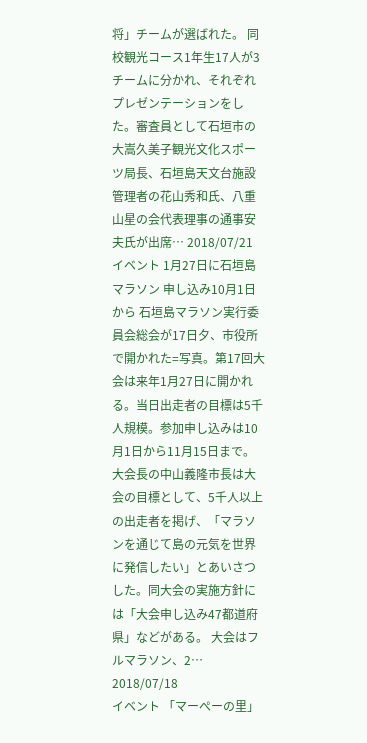将」チームが選ばれた。 同校観光コース1年生17人が3チームに分かれ、それぞれプレゼンテーションをした。審査員として石垣市の大嵩久美子観光文化スポーツ局長、石垣島天文台施設管理者の花山秀和氏、八重山星の会代表理事の通事安夫氏が出席… 2018/07/21
イベント 1月27日に石垣島マラソン 申し込み10月1日から 石垣島マラソン実行委員会総会が17日夕、市役所で開かれた=写真。第17回大会は来年1月27日に開かれる。当日出走者の目標は5千人規模。参加申し込みは10月1日から11月15日まで。 大会長の中山義隆市長は大会の目標として、5千人以上の出走者を掲げ、「マラソンを通じて島の元気を世界に発信したい」とあいさつした。同大会の実施方針には「大会申し込み47都道府県」などがある。 大会はフルマラソン、2… 2018/07/18
イベント 「マーぺーの里」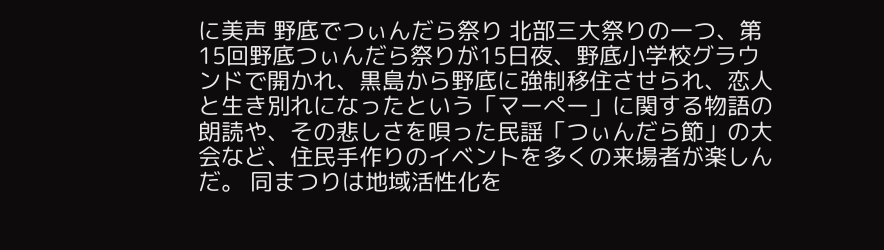に美声 野底でつぃんだら祭り 北部三大祭りの一つ、第15回野底つぃんだら祭りが15日夜、野底小学校グラウンドで開かれ、黒島から野底に強制移住させられ、恋人と生き別れになったという「マーぺー」に関する物語の朗読や、その悲しさを唄った民謡「つぃんだら節」の大会など、住民手作りのイベントを多くの来場者が楽しんだ。 同まつりは地域活性化を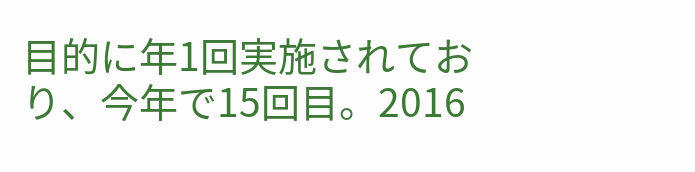目的に年1回実施されており、今年で15回目。2016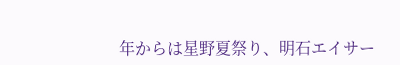年からは星野夏祭り、明石エイサー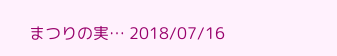まつりの実… 2018/07/16